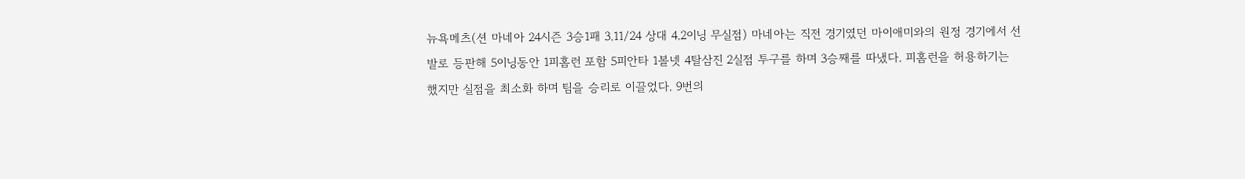뉴욕메츠(션 마네아 24시즌 3승1패 3.11/24 상대 4.2이닝 무실점) 마네아는 직전 경기였던 마이애미와의 원정 경기에서 선발로 등판해 5이닝동안 1피홈런 포함 5피안타 1볼넷 4탈삼진 2실점 투구를 하며 3승째를 따냈다. 피홈런을 허용하기는 했지만 실점을 최소화 하며 팀을 승리로 이끌었다. 9번의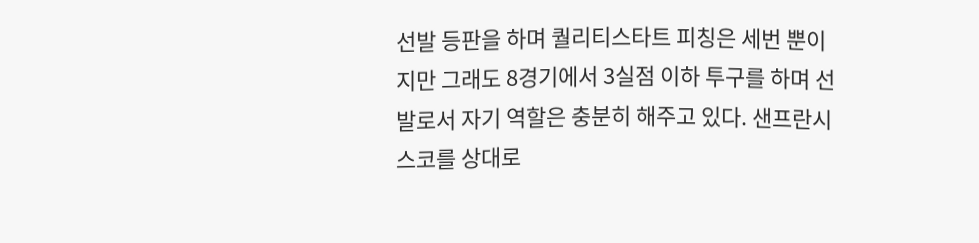선발 등판을 하며 퀄리티스타트 피칭은 세번 뿐이지만 그래도 8경기에서 3실점 이하 투구를 하며 선발로서 자기 역할은 충분히 해주고 있다. 샌프란시스코를 상대로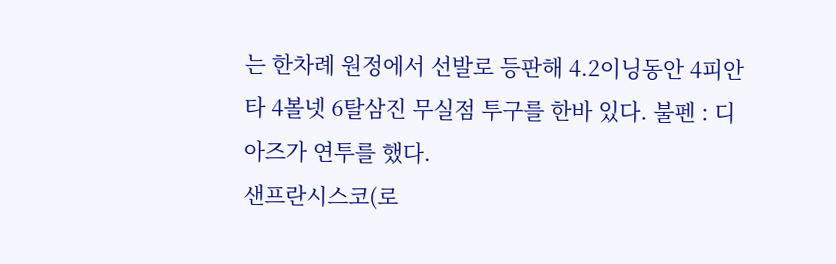는 한차례 원정에서 선발로 등판해 4.2이닝동안 4피안타 4볼넷 6탈삼진 무실점 투구를 한바 있다. 불펜 : 디아즈가 연투를 했다.
샌프란시스코(로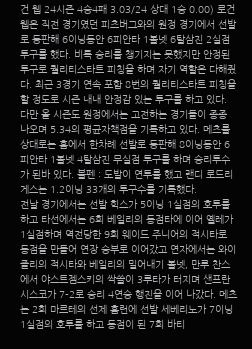건 웹 24시즌 4승4패 3.03/24 상대 1승 0.00) 로건 웹은 직전 경기였던 피츠버그와의 원정 경기에서 선발로 등판해 6이닝동안 6피안타 1볼넷 6탈삼진 2실점 투구를 했다. 비록 승리를 챙기지는 못했지만 안정된 투구로 퀄리티스타트 피칭을 하며 자기 역할은 다해줬다. 최근 3경기 연속 포함 8번의 퀄리티스타트 피칭을 할 정도로 시즌 내내 안정감 있는 투구를 하고 있다. 다만 올 시즌도 원정에서는 고전하는 경기들이 종종 나오며 5.34의 평균자책점을 기록하고 있다. 메츠를 상대로는 홈에서 한차례 선발로 등판해 8이닝동안 6피안타 1볼넷 4탈삼진 무실점 투구를 하며 승리투수가 된바 있다. 불펜 : 도발이 연투를 했고 랜디 로드리게스는 1.2이닝 33개의 투구수를 기록했다.
전날 경기에서는 선발 힉스가 5이닝 1실점의 호투를 하고 타선에서는 6회 베일리의 동점타에 이어 옐레가 1실점하며 역전당한 9회 웨이드 주니어의 적시타로 동점을 만들어 연장 승부로 이어갔고 연자에서는 와이즐리의 적시타와 베일리의 밀어내기 볼넷, 만루 찬스에서 야스트젬스키의 싹쓸이 3루타가 터지며 샌프란시스코가 7-2로 승리 4연승 행진을 이어 나갔다. 메츠는 2회 마르테의 선제 홈런에 선발 세베리노가 7이닝 1실점의 호투를 하고 동점이 된 7회 바티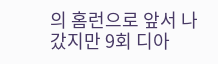의 홈런으로 앞서 나갔지만 9회 디아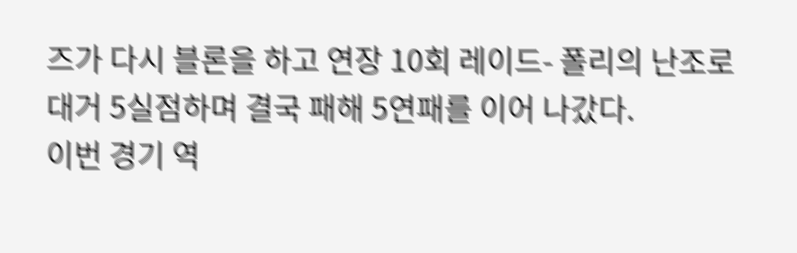즈가 다시 블론을 하고 연장 10회 레이드- 폴리의 난조로 대거 5실점하며 결국 패해 5연패를 이어 나갔다.
이번 경기 역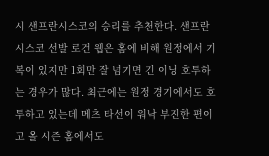시 샌프란시스코의 승리를 추천한다. 샌프란시스코 선발 로건 웹은 홈에 비해 원정에서 기복이 있지만 1회만 잘 넘기면 긴 이닝 호투하는 경우가 많다. 최근에는 원정 경기에서도 호투하고 있는데 메츠 타선이 워낙 부진한 편이고 올 시즌 홈에서도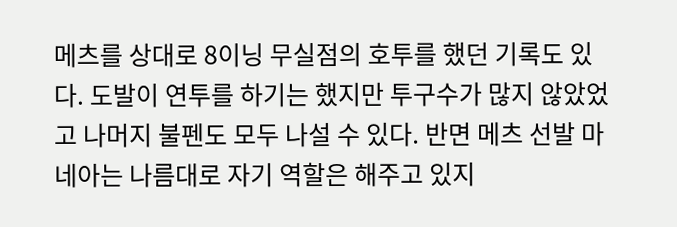메츠를 상대로 8이닝 무실점의 호투를 했던 기록도 있다. 도발이 연투를 하기는 했지만 투구수가 많지 않았었고 나머지 불펜도 모두 나설 수 있다. 반면 메츠 선발 마네아는 나름대로 자기 역할은 해주고 있지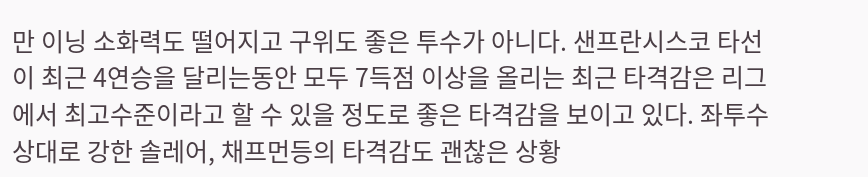만 이닝 소화력도 떨어지고 구위도 좋은 투수가 아니다. 샌프란시스코 타선이 최근 4연승을 달리는동안 모두 7득점 이상을 올리는 최근 타격감은 리그에서 최고수준이라고 할 수 있을 정도로 좋은 타격감을 보이고 있다. 좌투수 상대로 강한 솔레어, 채프먼등의 타격감도 괜찮은 상황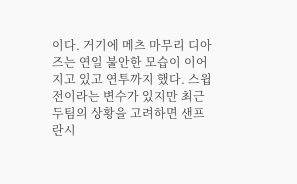이다. 거기에 메츠 마무리 디아즈는 연일 불안한 모습이 이어지고 있고 연투까지 했다. 스윕전이라는 변수가 있지만 최근 두팀의 상황을 고려하면 샌프란시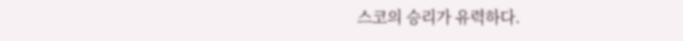스코의 승리가 유력하다.